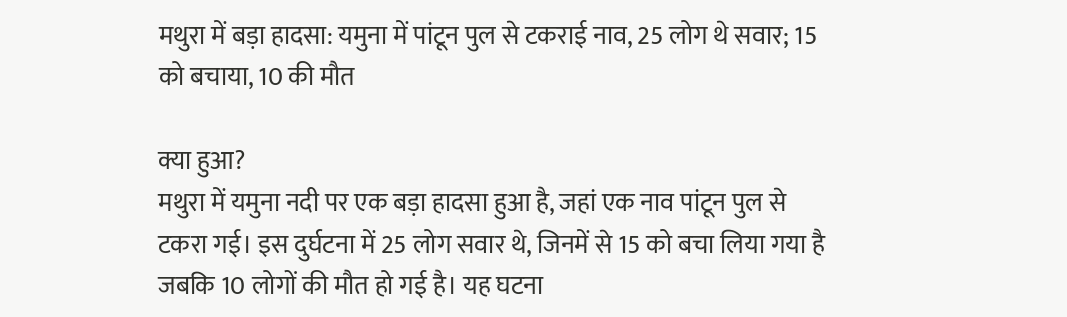मथुरा में बड़ा हादसा: यमुना में पांटून पुल से टकराई नाव, 25 लोग थे सवार; 15 को बचाया, 10 की मौत

क्या हुआ?
मथुरा में यमुना नदी पर एक बड़ा हादसा हुआ है, जहां एक नाव पांटून पुल से टकरा गई। इस दुर्घटना में 25 लोग सवार थे, जिनमें से 15 को बचा लिया गया है जबकि 10 लोगों की मौत हो गई है। यह घटना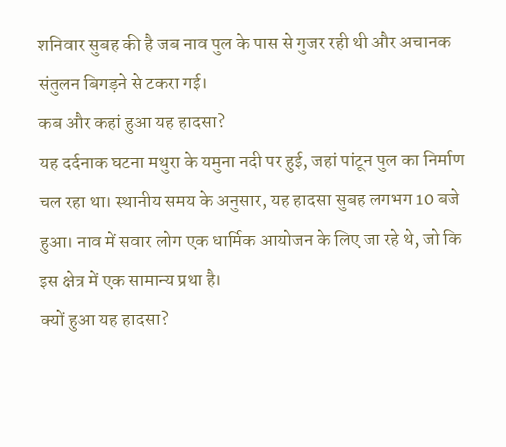शनिवार सुबह की है जब नाव पुल के पास से गुजर रही थी और अचानक संतुलन बिगड़ने से टकरा गई।
कब और कहां हुआ यह हादसा?
यह दर्दनाक घटना मथुरा के यमुना नदी पर हुई, जहां पांटून पुल का निर्माण चल रहा था। स्थानीय समय के अनुसार, यह हादसा सुबह लगभग 10 बजे हुआ। नाव में सवार लोग एक धार्मिक आयोजन के लिए जा रहे थे, जो कि इस क्षेत्र में एक सामान्य प्रथा है।
क्यों हुआ यह हादसा?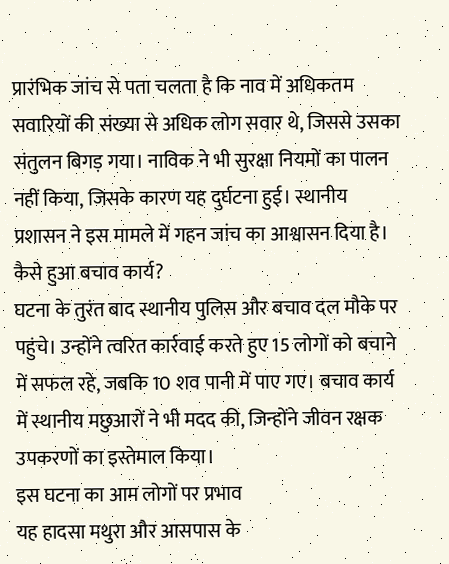प्रारंभिक जांच से पता चलता है कि नाव में अधिकतम सवारियों की संख्या से अधिक लोग सवार थे, जिससे उसका संतुलन बिगड़ गया। नाविक ने भी सुरक्षा नियमों का पालन नहीं किया, जिसके कारण यह दुर्घटना हुई। स्थानीय प्रशासन ने इस मामले में गहन जांच का आश्वासन दिया है।
कैसे हुआ बचाव कार्य?
घटना के तुरंत बाद स्थानीय पुलिस और बचाव दल मौके पर पहुंचे। उन्होंने त्वरित कार्रवाई करते हुए 15 लोगों को बचाने में सफल रहे, जबकि 10 शव पानी में पाए गए। बचाव कार्य में स्थानीय मछुआरों ने भी मदद की, जिन्होंने जीवन रक्षक उपकरणों का इस्तेमाल किया।
इस घटना का आम लोगों पर प्रभाव
यह हादसा मथुरा और आसपास के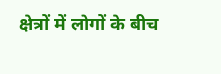क्षेत्रों में लोगों के बीच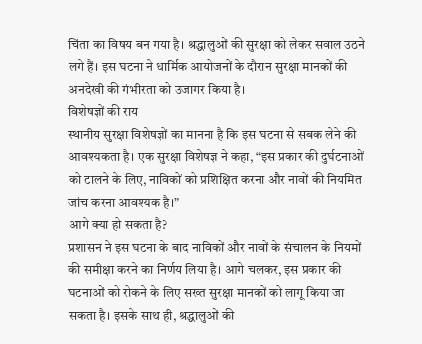चिंता का विषय बन गया है। श्रद्धालुओं की सुरक्षा को लेकर सवाल उठने लगे हैं। इस घटना ने धार्मिक आयोजनों के दौरान सुरक्षा मानकों की अनदेखी की गंभीरता को उजागर किया है।
विशेषज्ञों की राय
स्थानीय सुरक्षा विशेषज्ञों का मानना है कि इस घटना से सबक लेने की आवश्यकता है। एक सुरक्षा विशेषज्ञ ने कहा, “इस प्रकार की दुर्घटनाओं को टालने के लिए, नाविकों को प्रशिक्षित करना और नावों की नियमित जांच करना आवश्यक है।”
आगे क्या हो सकता है?
प्रशासन ने इस घटना के बाद नाविकों और नावों के संचालन के नियमों की समीक्षा करने का निर्णय लिया है। आगे चलकर, इस प्रकार की घटनाओं को रोकने के लिए सख्त सुरक्षा मानकों को लागू किया जा सकता है। इसके साथ ही, श्रद्धालुओं की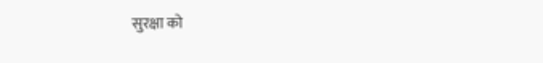सुरक्षा को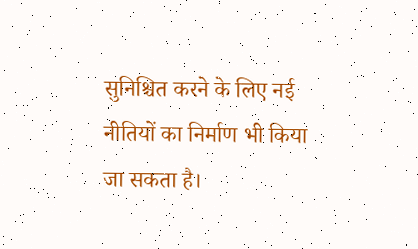सुनिश्चित करने के लिए नई नीतियों का निर्माण भी किया जा सकता है।